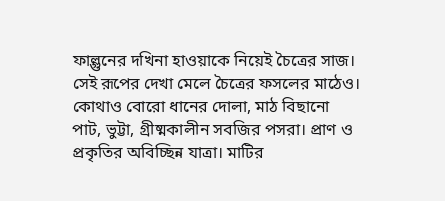ফাল্গুনের দখিনা হাওয়াকে নিয়েই চৈত্রের সাজ। সেই রূপের দেখা মেলে চৈত্রের ফসলের মাঠেও। কোথাও বোরো ধানের দোলা, মাঠ বিছানো পাট, ভুট্টা, গ্রীষ্মকালীন সবজির পসরা। প্রাণ ও প্রকৃতির অবিচ্ছিন্ন যাত্রা। মাটির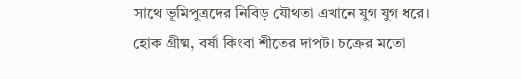সাথে ভূমিপুত্রদের নিবিড় যৌথতা এখানে যুগ যুগ ধরে।
হোক গ্রীষ্ম, বর্ষা কিংবা শীতের দাপট। চক্রের মতো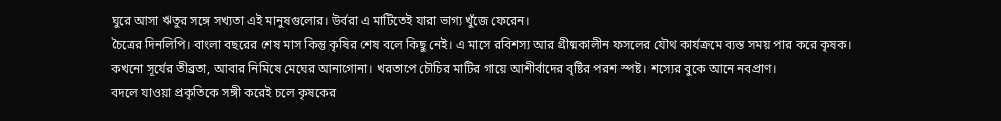ঘুরে আসা ঋতুর সঙ্গে সখ্যতা এই মানুষগুলোর। উর্বরা এ মাটিতেই যারা ভাগ্য খুঁজে ফেরেন।
চৈত্রের দিনলিপি। বাংলা বছরের শেষ মাস কিন্তু কৃষির শেষ বলে কিছু নেই। এ মাসে রবিশস্য আর গ্রীষ্মকালীন ফসলের যৌথ কার্যক্রমে ব্যস্ত সময় পার করে কৃষক।
কখনো সূর্যের তীব্রতা, আবার নিমিষে মেঘের আনাগোনা। খরতাপে চৌচির মাটির গায়ে আশীর্বাদের বৃষ্টির পরশ স্পষ্ট। শস্যের বুকে আনে নবপ্রাণ।
বদলে যাওয়া প্রকৃতিকে সঙ্গী করেই চলে কৃষকের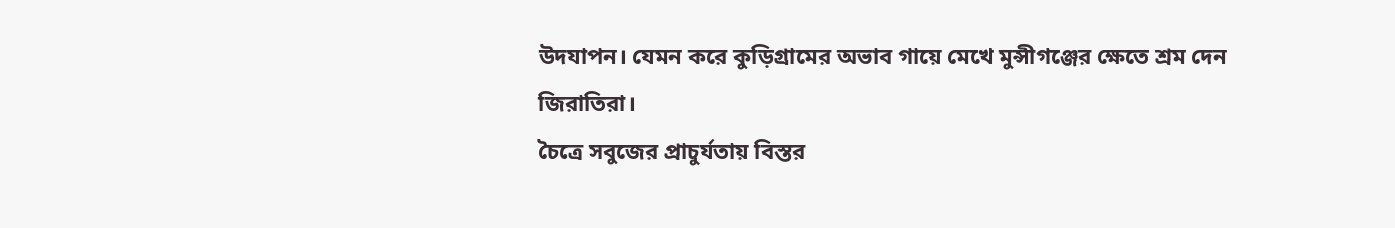উদযাপন। যেমন করে কুড়িগ্রামের অভাব গায়ে মেখে মুন্সীগঞ্জের ক্ষেতে শ্রম দেন জিরাতিরা।
চৈত্রে সবুজের প্রাচুর্যতায় বিস্তর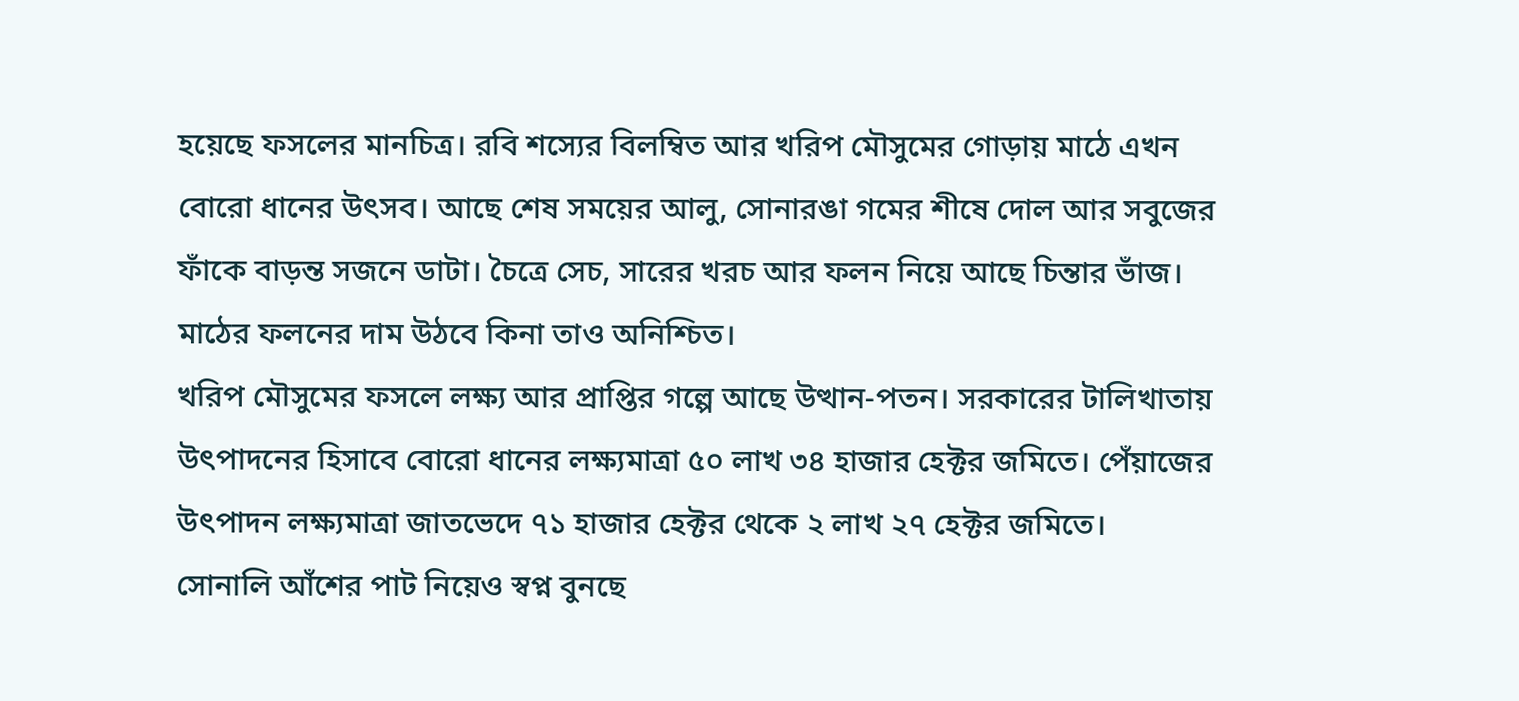হয়েছে ফসলের মানচিত্র। রবি শস্যের বিলম্বিত আর খরিপ মৌসুমের গোড়ায় মাঠে এখন বোরো ধানের উৎসব। আছে শেষ সময়ের আলু, সোনারঙা গমের শীষে দোল আর সবুজের ফাঁকে বাড়ন্ত সজনে ডাটা। চৈত্রে সেচ, সারের খরচ আর ফলন নিয়ে আছে চিন্তার ভাঁজ। মাঠের ফলনের দাম উঠবে কিনা তাও অনিশ্চিত।
খরিপ মৌসুমের ফসলে লক্ষ্য আর প্রাপ্তির গল্পে আছে উত্থান-পতন। সরকারের টালিখাতায় উৎপাদনের হিসাবে বোরো ধানের লক্ষ্যমাত্রা ৫০ লাখ ৩৪ হাজার হেক্টর জমিতে। পেঁয়াজের উৎপাদন লক্ষ্যমাত্রা জাতভেদে ৭১ হাজার হেক্টর থেকে ২ লাখ ২৭ হেক্টর জমিতে।
সোনালি আঁশের পাট নিয়েও স্বপ্ন বুনছে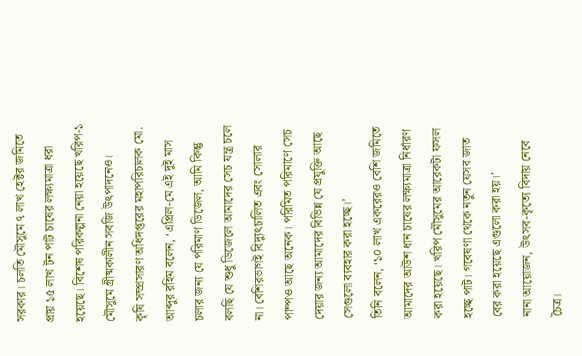সরকার। চলতি মৌসুমে ৭ লাখ হেক্টর জমিতে প্রায় ১৫ লাখ টন পাট চাষের লক্ষ্যমাত্রা ধরা হয়েছে। বিশেষ পরিকল্পনা নেয়া হয়েছে খরিপ-১ মৌসুমে গ্রীষ্মকালীন সবজি উৎপাদনেও।
কৃষি সম্প্রসারণ অধিদপ্তরের মহাপরিচালক মো. আব্দুর রহিম বলেন, ‘এপ্রিল-মে এই দুই মাস চলার জন্য যে পরিমাণ ডিজেল, আমি কিন্তু বলছি যে শুধু ডিজেলে আমাদের সেচ যন্ত্র চলে না। বেশিরভাগই বিদ্যুৎচালিত এবং সোলার পাম্পও আছে অনেক। পরিমিত পরিমাণে সেচ দেয়ার জন্য আমাদের বিভিন্ন যে প্রযুক্তি আছে সেগুলো ব্যবহার করা হচ্ছে।’
তিনি বলেন, ‘১০ লাখ একরেরও বেশি জমিতে আমাদের আউশ ধান চাষের লক্ষ্যমাত্রা নির্ধারণ করা হয়েছে। খরিপ মৌসুমের আরেকটা ফসল হচ্ছে পাট। গবেষণা থেকে নতুন যেসব জাত বের করা হয়েছে এগুলো করা হয়।’
নানা আয়োজন, উৎসব-কৃত্যে বিদায় নেবে চৈত্র।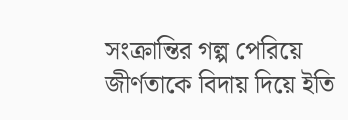সংক্রান্তির গল্প পেরিয়ে জীর্ণতাকে বিদায় দিয়ে ইতি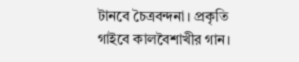টানবে চৈত্রবন্দনা। প্রকৃতি গাইবে কালবৈশাখীর গান।